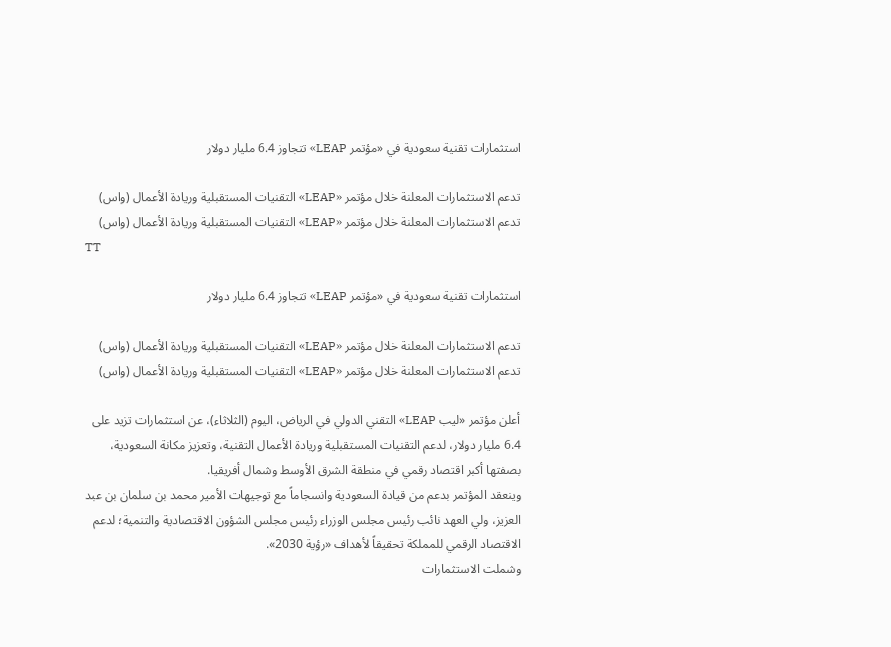استثمارات تقنية سعودية في «مؤتمر LEAP» تتجاوز 6.4 مليار دولار

تدعم الاستثمارات المعلنة خلال مؤتمر «LEAP» التقنيات المستقبلية وريادة الأعمال (واس)
تدعم الاستثمارات المعلنة خلال مؤتمر «LEAP» التقنيات المستقبلية وريادة الأعمال (واس)
TT

استثمارات تقنية سعودية في «مؤتمر LEAP» تتجاوز 6.4 مليار دولار

تدعم الاستثمارات المعلنة خلال مؤتمر «LEAP» التقنيات المستقبلية وريادة الأعمال (واس)
تدعم الاستثمارات المعلنة خلال مؤتمر «LEAP» التقنيات المستقبلية وريادة الأعمال (واس)

أعلن مؤتمر «ليب LEAP» التقني الدولي في الرياض، اليوم (الثلاثاء)، عن استثمارات تزيد على 6.4 مليار دولار، لدعم التقنيات المستقبلية وريادة الأعمال التقنية، وتعزيز مكانة السعودية، بصفتها أكبر اقتصاد رقمي في منطقة الشرق الأوسط وشمال أفريقيا.
وينعقد المؤتمر بدعم من قيادة السعودية وانسجاماً مع توجيهات الأمير محمد بن سلمان بن عبد العزيز، ولي العهد نائب رئيس مجلس الوزراء رئيس مجلس الشؤون الاقتصادية والتنمية؛ لدعم الاقتصاد الرقمي للمملكة تحقيقاً لأهداف «رؤية 2030».
وشملت الاستثمارات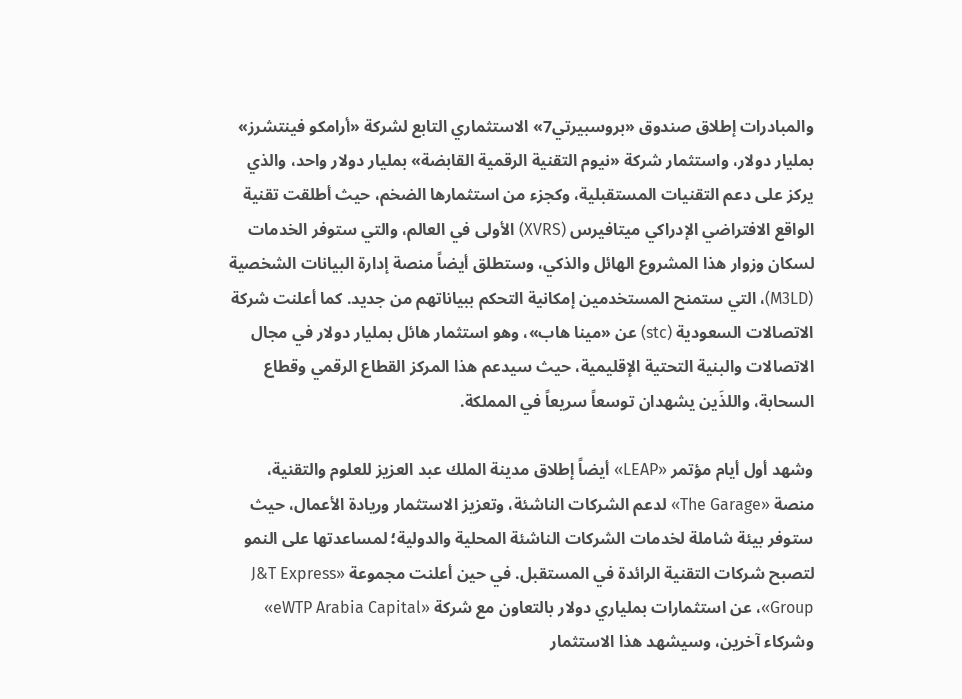والمبادرات إطلاق صندوق «بروسبيرتي7» الاستثماري التابع لشركة «أرامكو فينتشرز» بمليار دولار، واستثمار شركة «نيوم التقنية الرقمية القابضة» بمليار دولار واحد، والذي يركز على دعم التقنيات المستقبلية، وكجزء من استثمارها الضخم، حيث أطلقت تقنية الواقع الافتراضي الإدراكي ميتافيرس (XVRS) الأولى في العالم، والتي ستوفر الخدمات لسكان وزوار هذا المشروع الهائل والذكي، وستطلق أيضاً منصة إدارة البيانات الشخصية (M3LD)، التي ستمنح المستخدمين إمكانية التحكم ببياناتهم من جديد. كما أعلنت شركة الاتصالات السعودية (stc) عن «مينا هاب»، وهو استثمار هائل بمليار دولار في مجال الاتصالات والبنية التحتية الإقليمية، حيث سيدعم هذا المركز القطاع الرقمي وقطاع السحابة، واللذَين يشهدان توسعاً سريعاً في المملكة.

وشهد أول أيام مؤتمر «LEAP» أيضاً إطلاق مدينة الملك عبد العزيز للعلوم والتقنية، منصة «The Garage» لدعم الشركات الناشئة، وتعزيز الاستثمار وريادة الأعمال، حيث ستوفر بيئة شاملة لخدمات الشركات الناشئة المحلية والدولية؛ لمساعدتها على النمو لتصبح شركات التقنية الرائدة في المستقبل. في حين أعلنت مجموعة «J&T Express Group»، عن استثمارات بملياري دولار بالتعاون مع شركة «eWTP Arabia Capital» وشركاء آخرين، وسيشهد هذا الاستثمار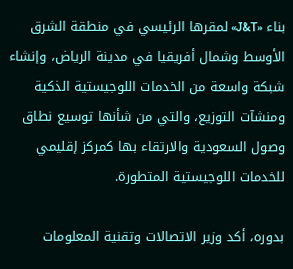بناء «J&T» لمقرها الرئيسي في منطقة الشرق الأوسط وشمال أفريقيا في مدينة الرياض، وإنشاء شبكة واسعة من الخدمات اللوجيستية الذكية ومنشآت التوزيع، والتي من شأنها توسيع نطاق وصول السعودية والارتقاء بها كمركز إقليمي للخدمات اللوجيستية المتطورة.

بدوره، أكد وزير الاتصالات وتقنية المعلومات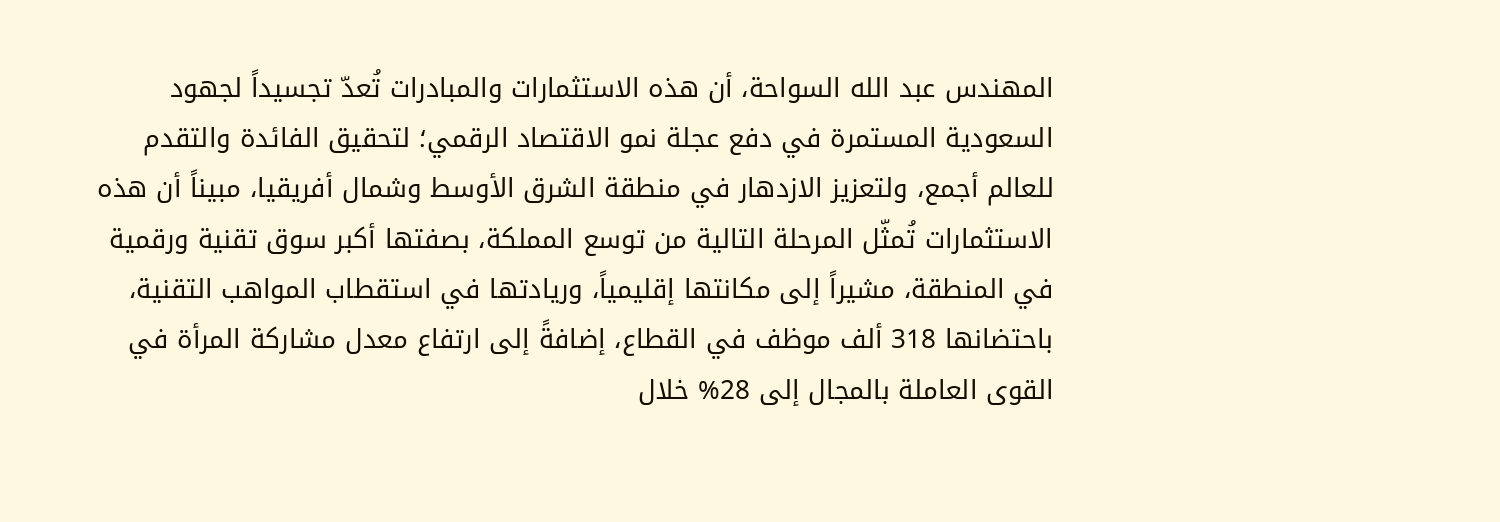المهندس عبد الله السواحة، أن هذه الاستثمارات والمبادرات تُعدّ تجسيداً لجهود السعودية المستمرة في دفع عجلة نمو الاقتصاد الرقمي؛ لتحقيق الفائدة والتقدم للعالم أجمع، ولتعزيز الازدهار في منطقة الشرق الأوسط وشمال أفريقيا، مبيناً أن هذه الاستثمارات تُمثّل المرحلة التالية من توسع المملكة، بصفتها أكبر سوق تقنية ورقمية في المنطقة، مشيراً إلى مكانتها إقليمياً، وريادتها في استقطاب المواهب التقنية، باحتضانها 318 ألف موظف في القطاع، إضافةً إلى ارتفاع معدل مشاركة المرأة في القوى العاملة بالمجال إلى 28% خلال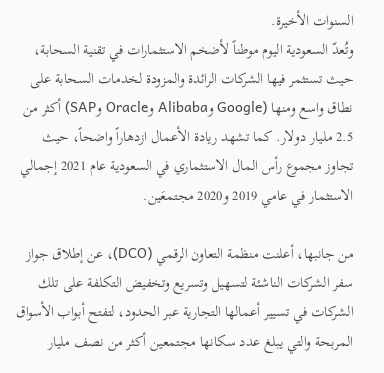السنوات الأخيرة.
وتُعدّ السعودية اليوم موطناً لأضخم الاستثمارات في تقنية السحابة، حيث تستثمر فيها الشركات الرائدة والمزودة لخدمات السحابة على نطاق واسع ومنها (Google وAlibaba وOracle وSAP) أكثر من 2.5 مليار دولار. كما تشهد ريادة الأعمال ازدهاراً واضحاً، حيث تجاوز مجموع رأس المال الاستثماري في السعودية عام 2021 إجمالي الاستثمار في عامي 2019 و2020 مجتمعَين.

من جانبها، أعلنت منظمة التعاون الرقمي (DCO)، عن إطلاق جواز سفر الشركات الناشئة لتسهيل وتسريع وتخفيض التكلفة على تلك الشركات في تسيير أعمالها التجارية عبر الحدود، لتفتح أبواب الأسواق المربحة والتي يبلغ عدد سكانها مجتمعين أكثر من نصف مليار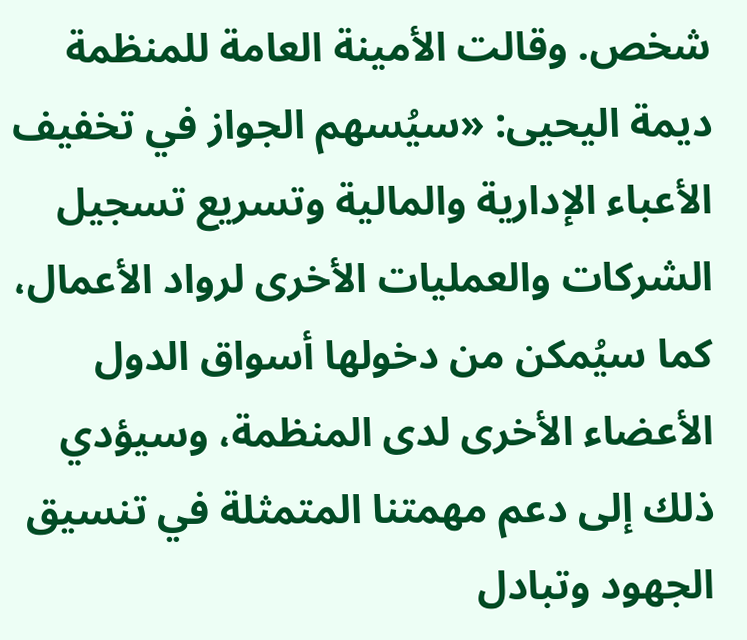شخص. وقالت الأمينة العامة للمنظمة ديمة اليحيى: «سيُسهم الجواز في تخفيف الأعباء الإدارية والمالية وتسريع تسجيل الشركات والعمليات الأخرى لرواد الأعمال، كما سيُمكن من دخولها أسواق الدول الأعضاء الأخرى لدى المنظمة، وسيؤدي ذلك إلى دعم مهمتنا المتمثلة في تنسيق الجهود وتبادل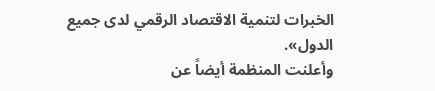الخبرات لتنمية الاقتصاد الرقمي لدى جميع الدول».
وأعلنت المنظمة أيضاً عن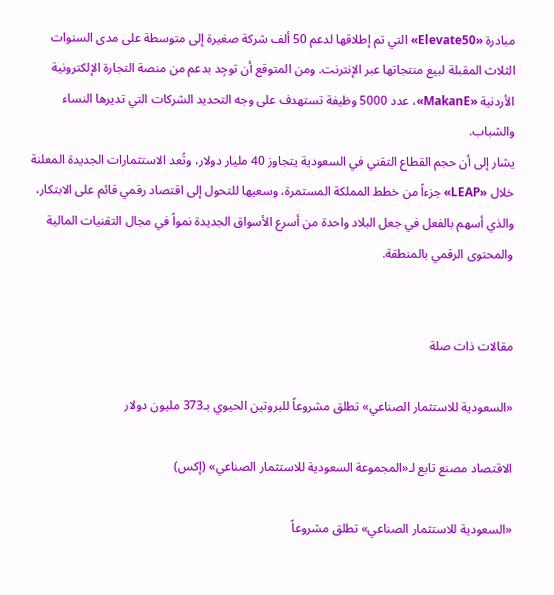مبادرة «Elevate50» التي تم إطلاقها لدعم 50 ألف شركة صغيرة إلى متوسطة على مدى السنوات الثلاث المقبلة لبيع منتجاتها عبر الإنترنت. ومن المتوقع أن توجِد بدعم من منصة التجارة الإلكترونية الأردنية «MakanE»، عدد 5000 وظيفة تستهدف على وجه التحديد الشركات التي تديرها النساء والشباب.
يشار إلى أن حجم القطاع التقني في السعودية يتجاوز 40 مليار دولار، وتُعد الاستثمارات الجديدة المعلنة خلال «LEAP» جزءاً من خطط المملكة المستمرة، وسعيها للتحول إلى اقتصاد رقمي قائم على الابتكار، والذي أسهم بالفعل في جعل البلاد واحدة من أسرع الأسواق الجديدة نمواً في مجال التقنيات المالية والمحتوى الرقمي بالمنطقة.


مقالات ذات صلة

«السعودية للاستثمار الصناعي» تطلق مشروعاً للبروتين الحيوي بـ373 مليون دولار

الاقتصاد مصنع تابع لـ«المجموعة السعودية للاستثمار الصناعي» (إكس)

«السعودية للاستثمار الصناعي» تطلق مشروعاً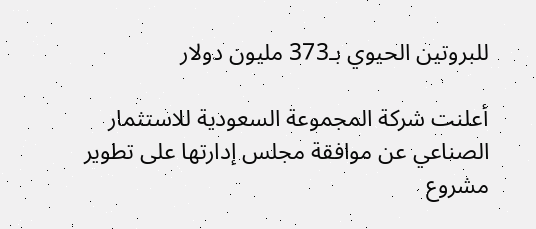للبروتين الحيوي بـ373 مليون دولار

أعلنت شركة المجموعة السعودية للاستثمار الصناعي عن موافقة مجلس إدارتها على تطوير مشروع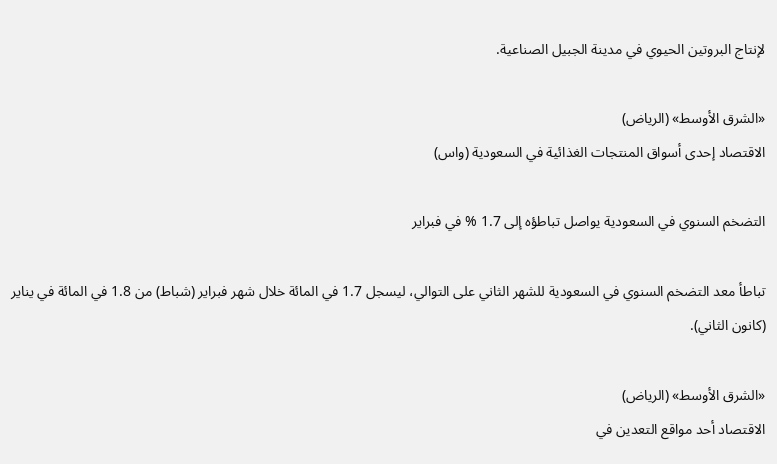لإنتاج البروتين الحيوي في مدينة الجبيل الصناعية.

«الشرق الأوسط» (الرياض)
الاقتصاد إحدى أسواق المنتجات الغذائية في السعودية (واس)

التضخم السنوي في السعودية يواصل تباطؤه إلى 1.7 % في فبراير

تباطأ معد التضخم السنوي في السعودية للشهر الثاني على التوالي، ليسجل 1.7 في المائة خلال شهر فبراير (شباط) من 1.8 في المائة في يناير (كانون الثاني).

«الشرق الأوسط» (الرياض)
الاقتصاد أحد مواقع التعدين في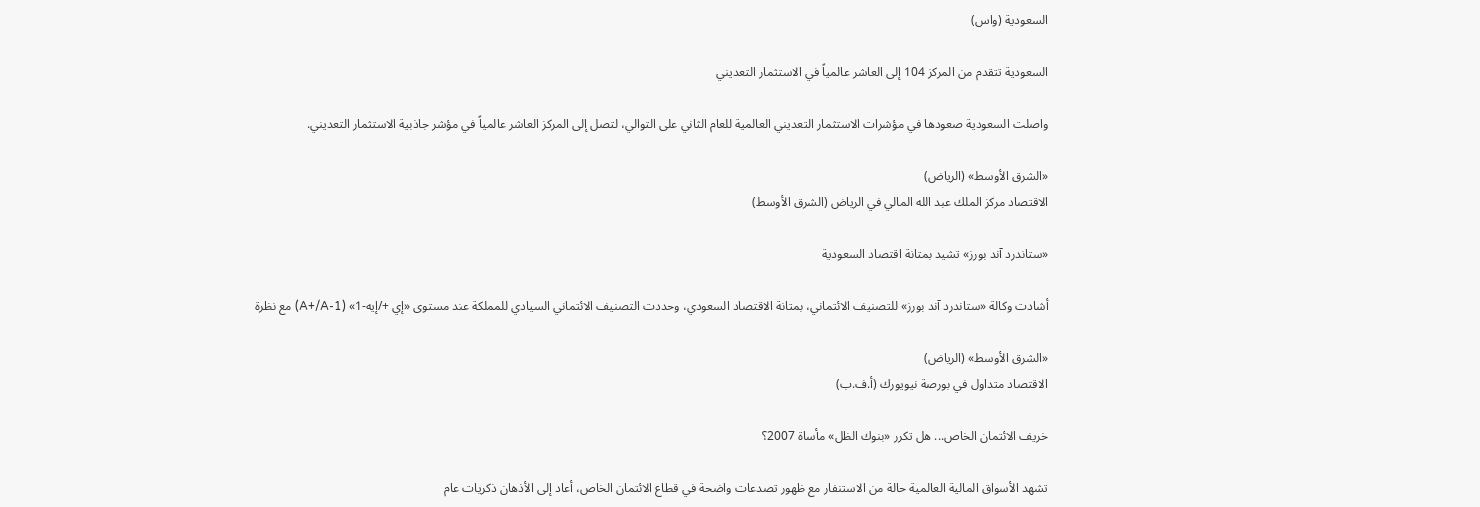السعودية (واس)

السعودية تتقدم من المركز 104 إلى العاشر عالمياً في الاستثمار التعديني

واصلت السعودية صعودها في مؤشرات الاستثمار التعديني العالمية للعام الثاني على التوالي، لتصل إلى المركز العاشر عالمياً في مؤشر جاذبية الاستثمار التعديني.

«الشرق الأوسط» (الرياض)
الاقتصاد مركز الملك عبد الله المالي في الرياض (الشرق الأوسط)

«ستاندرد آند بورز» تشيد بمتانة اقتصاد السعودية

أشادت وكالة «ستاندرد آند بورز» للتصنيف الائتماني، بمتانة الاقتصاد السعودي، وحددت التصنيف الائتماني السيادي للمملكة عند مستوى «إي +/إيه-1» (A+/A-1) مع نظرة

«الشرق الأوسط» (الرياض)
الاقتصاد متداول في بورصة نيويورك (أ.ف.ب)

خريف الائتمان الخاص... هل تكرر «بنوك الظل» مأساة 2007؟

تشهد الأسواق المالية العالمية حالة من الاستنفار مع ظهور تصدعات واضحة في قطاع الائتمان الخاص، أعاد إلى الأذهان ذكريات عام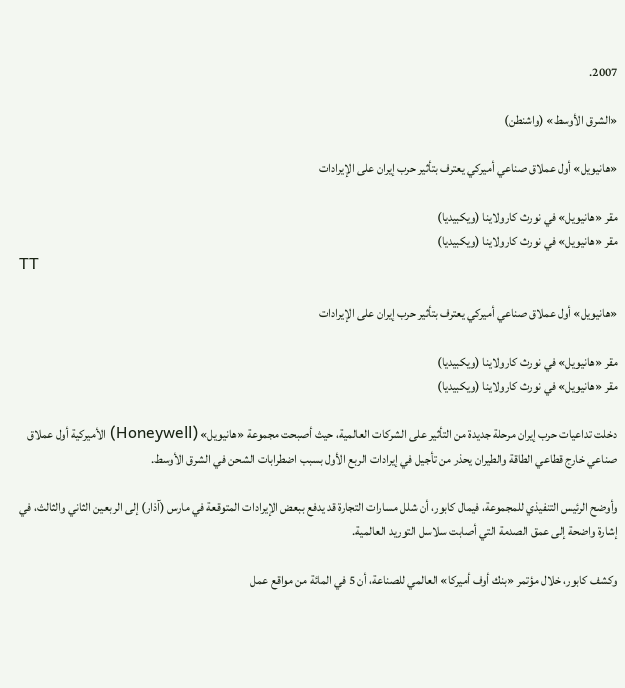2007.

«الشرق الأوسط» (واشنطن)

«هانيويل» أول عملاق صناعي أميركي يعترف بتأثير حرب إيران على الإيرادات

مقر «هانيويل» في نورث كارولاينا (ويكبيديا)
مقر «هانيويل» في نورث كارولاينا (ويكبيديا)
TT

«هانيويل» أول عملاق صناعي أميركي يعترف بتأثير حرب إيران على الإيرادات

مقر «هانيويل» في نورث كارولاينا (ويكبيديا)
مقر «هانيويل» في نورث كارولاينا (ويكبيديا)

دخلت تداعيات حرب إيران مرحلة جديدة من التأثير على الشركات العالمية، حيث أصبحت مجموعة «هانيويل» (Honeywell) الأميركية أول عملاق صناعي خارج قطاعي الطاقة والطيران يحذر من تأجيل في إيرادات الربع الأول بسبب اضطرابات الشحن في الشرق الأوسط.

وأوضح الرئيس التنفيذي للمجموعة، فيمال كابور، أن شلل مسارات التجارة قد يدفع ببعض الإيرادات المتوقعة في مارس (آذار) إلى الربعين الثاني والثالث، في إشارة واضحة إلى عمق الصدمة التي أصابت سلاسل التوريد العالمية.

وكشف كابور، خلال مؤتمر «بنك أوف أميركا» العالمي للصناعة، أن 5 في المائة من مواقع عمل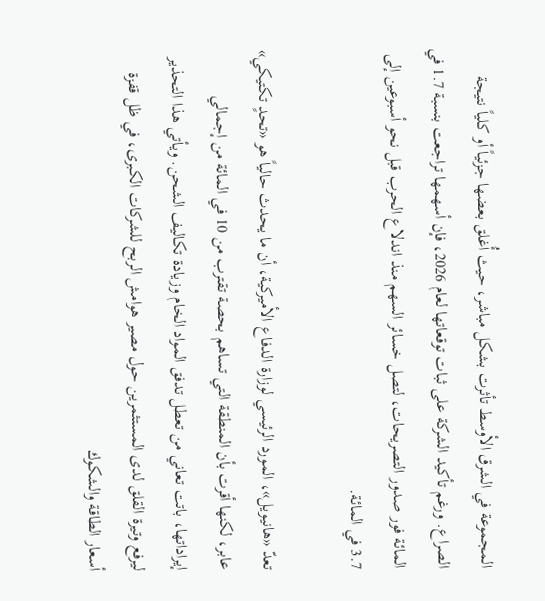المجموعة في الشرق الأوسط تأثرت بشكل مباشر، حيث أُغلق بعضها جزئياً أو كلياً نتيجة الصراع. ورغم تأكيد الشركة على ثبات توقعاتها لعام 2026، فإن أسهمها تراجعت بنسبة 1.7 في المائة فور صدور التصريحات، لتصل خسائر السهم منذ اندلاع الحرب قبل نحو أسبوعين إلى 3.7 في المائة.

تعدّ «هانيويل»، المورد الرئيسي لوزارة الدفاع الأميركية، أن ما يحدث حالياً هو «تحدٍ تكتيكي» عابر، لكنها أقرت بأن المنطقة التي تساهم بحصة تقترب من 10 في المائة من إجمالي إيراداتها، باتت تعاني من تعطل تدفق المواد الخام وزيادة تكاليف الشحن. ويأتي هذا التحذير ليرفع وتيرة القلق لدى المستثمرين حول مصير هوامش الربح للشركات الكبرى، في ظل قفزة أسعار الطاقة والشكوك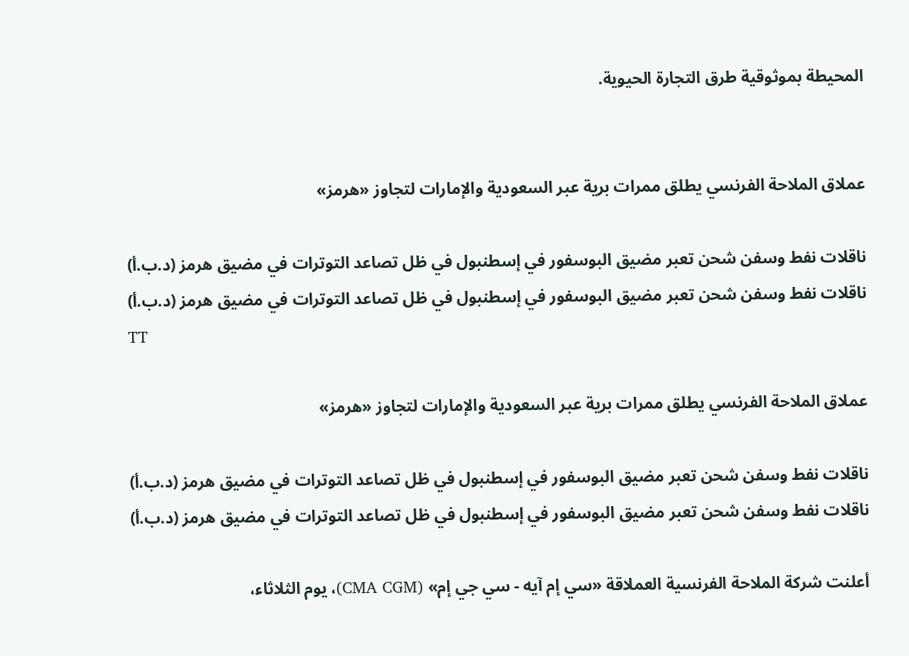المحيطة بموثوقية طرق التجارة الحيوية.


عملاق الملاحة الفرنسي يطلق ممرات برية عبر السعودية والإمارات لتجاوز «هرمز»

ناقلات نفط وسفن شحن تعبر مضيق البوسفور في إسطنبول في ظل تصاعد التوترات في مضيق هرمز (د.ب.أ)
ناقلات نفط وسفن شحن تعبر مضيق البوسفور في إسطنبول في ظل تصاعد التوترات في مضيق هرمز (د.ب.أ)
TT

عملاق الملاحة الفرنسي يطلق ممرات برية عبر السعودية والإمارات لتجاوز «هرمز»

ناقلات نفط وسفن شحن تعبر مضيق البوسفور في إسطنبول في ظل تصاعد التوترات في مضيق هرمز (د.ب.أ)
ناقلات نفط وسفن شحن تعبر مضيق البوسفور في إسطنبول في ظل تصاعد التوترات في مضيق هرمز (د.ب.أ)

أعلنت شركة الملاحة الفرنسية العملاقة «سي إم آيه - سي جي إم» (CMA CGM)، يوم الثلاثاء،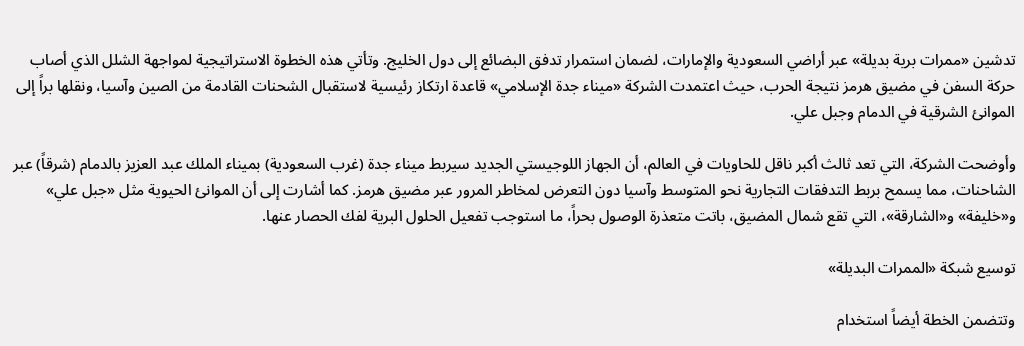تدشين «ممرات برية بديلة» عبر أراضي السعودية والإمارات، لضمان استمرار تدفق البضائع إلى دول الخليج. وتأتي هذه الخطوة الاستراتيجية لمواجهة الشلل الذي أصاب حركة السفن في مضيق هرمز نتيجة الحرب، حيث اعتمدت الشركة «ميناء جدة الإسلامي» قاعدة ارتكاز رئيسية لاستقبال الشحنات القادمة من الصين وآسيا، ونقلها براً إلى الموانئ الشرقية في الدمام وجبل علي.

وأوضحت الشركة، التي تعد ثالث أكبر ناقل للحاويات في العالم، أن الجهاز اللوجيستي الجديد سيربط ميناء جدة (غرب السعودية) بميناء الملك عبد العزيز بالدمام (شرقاً) عبر الشاحنات، مما يسمح بربط التدفقات التجارية نحو المتوسط وآسيا دون التعرض لمخاطر المرور عبر مضيق هرمز. كما أشارت إلى أن الموانئ الحيوية مثل «جبل علي» و«خليفة» و«الشارقة»، التي تقع شمال المضيق، باتت متعذرة الوصول بحراً، ما استوجب تفعيل الحلول البرية لفك الحصار عنها.

توسيع شبكة «الممرات البديلة»

وتتضمن الخطة أيضاً استخدام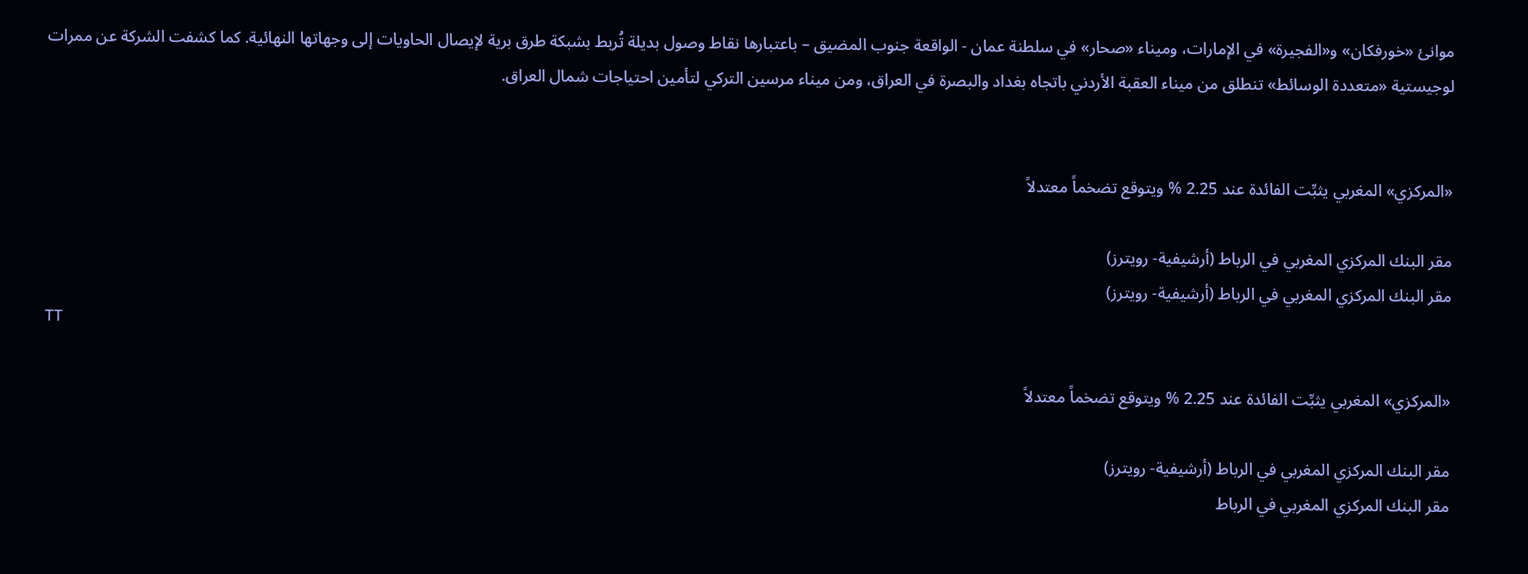موانئ «خورفكان» و«الفجيرة» في الإمارات، وميناء «صحار» في سلطنة عمان - الواقعة جنوب المضيق – باعتبارها نقاط وصول بديلة تُربط بشبكة طرق برية لإيصال الحاويات إلى وجهاتها النهائية. كما كشفت الشركة عن ممرات لوجيستية «متعددة الوسائط» تنطلق من ميناء العقبة الأردني باتجاه بغداد والبصرة في العراق، ومن ميناء مرسين التركي لتأمين احتياجات شمال العراق.


«المركزي» المغربي يثبِّت الفائدة عند 2.25 % ويتوقع تضخماً معتدلاً

مقر البنك المركزي المغربي في الرباط (أرشيفية- رويترز)
مقر البنك المركزي المغربي في الرباط (أرشيفية- رويترز)
TT

«المركزي» المغربي يثبِّت الفائدة عند 2.25 % ويتوقع تضخماً معتدلاً

مقر البنك المركزي المغربي في الرباط (أرشيفية- رويترز)
مقر البنك المركزي المغربي في الرباط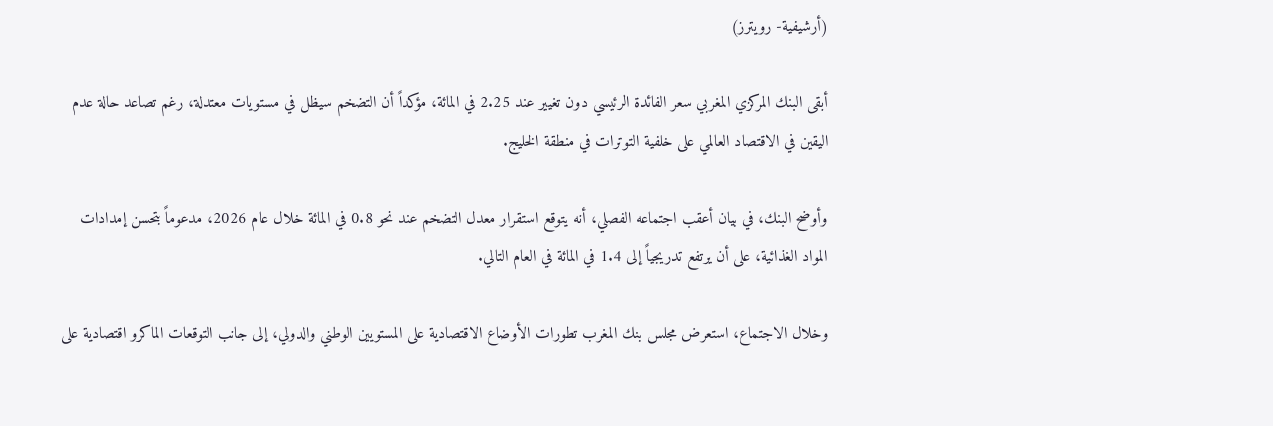(أرشيفية- رويترز)

أبقى البنك المركزي المغربي سعر الفائدة الرئيسي دون تغيير عند 2.25 في المائة، مؤكداً أن التضخم سيظل في مستويات معتدلة، رغم تصاعد حالة عدم اليقين في الاقتصاد العالمي على خلفية التوترات في منطقة الخليج.

وأوضح البنك، في بيان أعقب اجتماعه الفصلي، أنه يتوقع استقرار معدل التضخم عند نحو 0.8 في المائة خلال عام 2026، مدعوماً بتحسن إمدادات المواد الغذائية، على أن يرتفع تدريجياً إلى 1.4 في المائة في العام التالي.

وخلال الاجتماع، استعرض مجلس بنك المغرب تطورات الأوضاع الاقتصادية على المستويين الوطني والدولي، إلى جانب التوقعات الماكرو اقتصادية على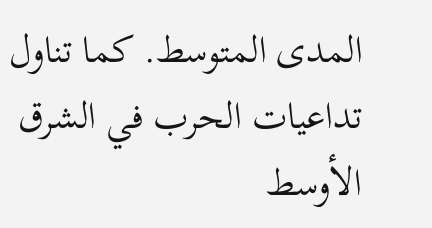المدى المتوسط. كما تناول تداعيات الحرب في الشرق الأوسط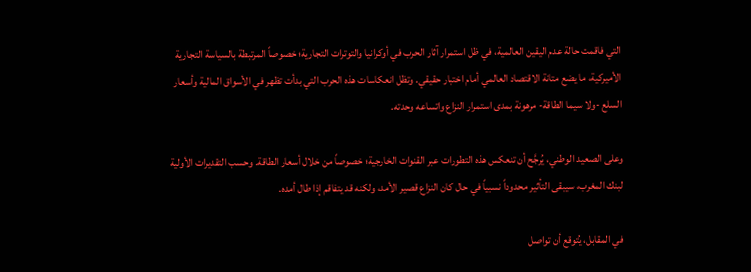التي فاقمت حالة عدم اليقين العالمية، في ظل استمرار آثار الحرب في أوكرانيا والتوترات التجارية؛ خصوصاً المرتبطة بالسياسة التجارية الأميركية، ما يضع متانة الاقتصاد العالمي أمام اختبار حقيقي. وتظل انعكاسات هذه الحرب التي بدأت تظهر في الأسواق المالية وأسعار السلع -ولا سيما الطاقة- مرهونة بمدى استمرار النزاع واتساعه وحدته.

وعلى الصعيد الوطني، يُرجَّح أن تنعكس هذه التطورات عبر القنوات الخارجية؛ خصوصاً من خلال أسعار الطاقة. وحسب التقديرات الأولية لبنك المغرب، سيبقى التأثير محدوداً نسبياً في حال كان النزاع قصير الأمد، ولكنه قد يتفاقم إذا طال أمده.

في المقابل، يُتوقع أن تواصل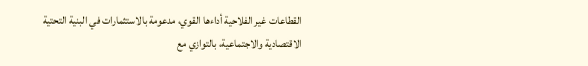القطاعات غير الفلاحية أداءها القوي، مدعومة بالاستثمارات في البنية التحتية الاقتصادية والاجتماعية، بالتوازي مع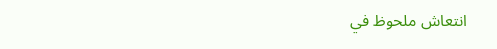انتعاش ملحوظ في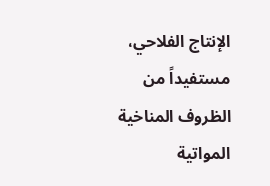الإنتاج الفلاحي، مستفيداً من الظروف المناخية المواتية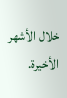خلال الأشهر الأخيرة.